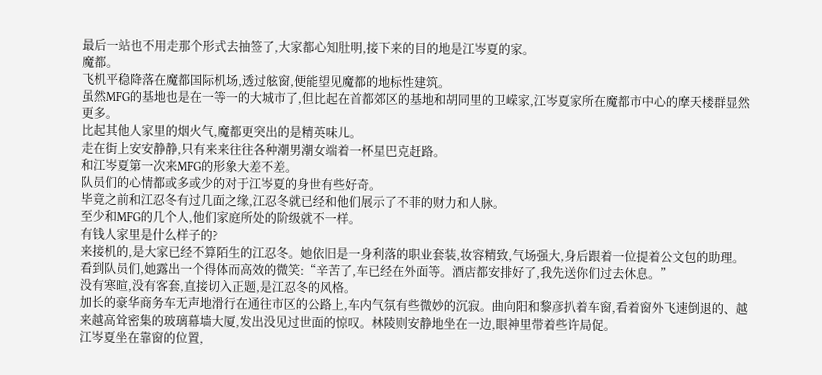最后一站也不用走那个形式去抽签了,大家都心知肚明,接下来的目的地是江岑夏的家。
魔都。
飞机平稳降落在魔都国际机场,透过舷窗,便能望见魔都的地标性建筑。
虽然MFG的基地也是在一等一的大城市了,但比起在首都郊区的基地和胡同里的卫嵘家,江岑夏家所在魔都市中心的摩天楼群显然更多。
比起其他人家里的烟火气,魔都更突出的是精英味儿。
走在街上安安静静,只有来来往往各种潮男潮女端着一杯星巴克赶路。
和江岑夏第一次来MFG的形象大差不差。
队员们的心情都或多或少的对于江岑夏的身世有些好奇。
毕竟之前和江忍冬有过几面之缘,江忍冬就已经和他们展示了不菲的财力和人脉。
至少和MFG的几个人,他们家庭所处的阶级就不一样。
有钱人家里是什么样子的?
来接机的,是大家已经不算陌生的江忍冬。她依旧是一身利落的职业套装,妆容精致,气场强大,身后跟着一位提着公文包的助理。
看到队员们,她露出一个得体而高效的微笑:“辛苦了,车已经在外面等。酒店都安排好了,我先送你们过去休息。”
没有寒暄,没有客套,直接切入正题,是江忍冬的风格。
加长的豪华商务车无声地滑行在通往市区的公路上,车内气氛有些微妙的沉寂。曲向阳和黎彦扒着车窗,看着窗外飞速倒退的、越来越高耸密集的玻璃幕墙大厦,发出没见过世面的惊叹。林陵则安静地坐在一边,眼神里带着些许局促。
江岑夏坐在靠窗的位置,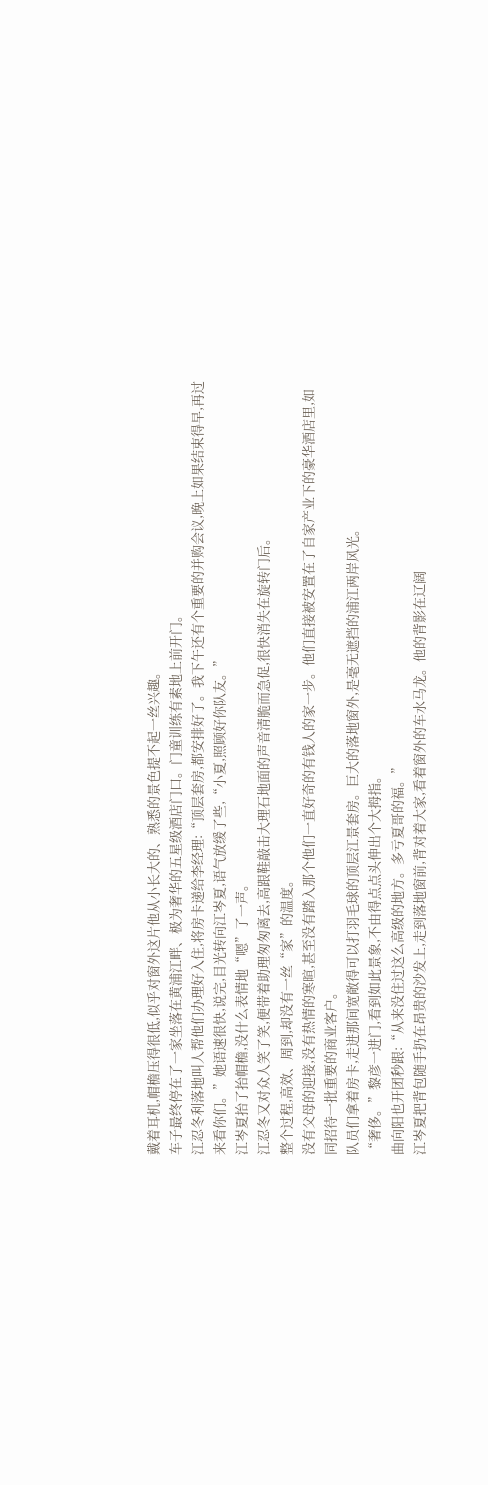戴着耳机,帽檐压得很低,似乎对窗外这片他从小长大的、熟悉的景色提不起一丝兴趣。
车子最终停在了一家坐落在黄浦江畔、极为奢华的五星级酒店门口。门童训练有素地上前开门。
江忍冬利落地叫人帮他们办理好入住,将房卡递给李经理:“顶层套房,都安排好了。我下午还有个重要的并购会议,晚上如果结束得早,再过来看你们。”她语速很快,说完,目光转向江岑夏,语气放缓了些,“小夏,照顾好你队友。”
江岑夏抬了抬帽檐,没什么表情地“嗯”了一声。
江忍冬又对众人笑了笑,便带着助理匆匆离去,高跟鞋敲击大理石地面的声音清脆而急促,很快消失在旋转门后。
整个过程,高效、周到,却没有一丝“家”的温度。
没有父母的迎接,没有热情的寒暄,甚至没有踏入那个他们一直好奇的有钱人的家一步。他们直接被安置在了自家产业下的豪华酒店里,如同招待一批重要的商业客户。
队员们拿着房卡,走进那间宽敞得可以打羽毛球的顶层江景套房。巨大的落地窗外,是毫无遮挡的浦江两岸风光。
“奢侈。”黎彦一进门,看到如此景象,不由得点点头伸出个大拇指。
曲向阳也开团秒跟:“从来没住过这么高级的地方。多亏夏哥的福。”
江岑夏把背包随手扔在昂贵的沙发上,走到落地窗前,背对着大家,看着窗外的车水马龙。他的背影在辽阔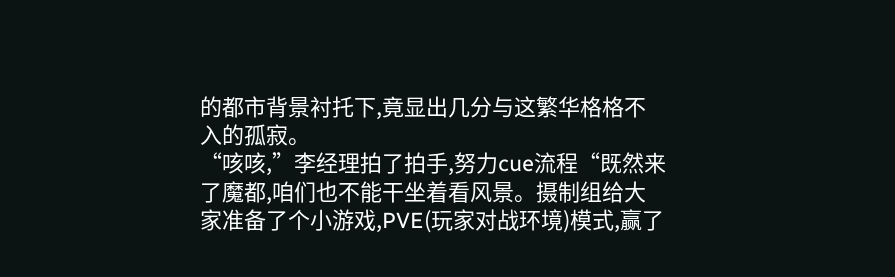的都市背景衬托下,竟显出几分与这繁华格格不入的孤寂。
“咳咳,”李经理拍了拍手,努力cue流程“既然来了魔都,咱们也不能干坐着看风景。摄制组给大家准备了个小游戏,PVE(玩家对战环境)模式,赢了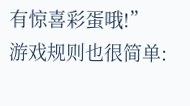有惊喜彩蛋哦!”
游戏规则也很简单: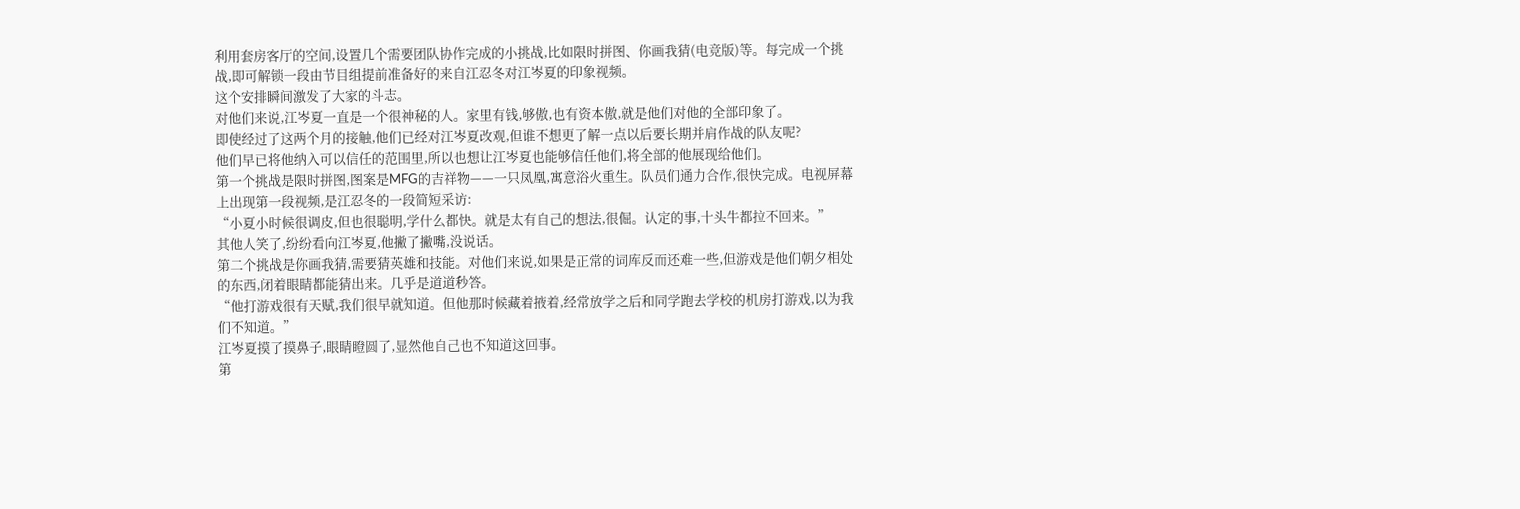利用套房客厅的空间,设置几个需要团队协作完成的小挑战,比如限时拼图、你画我猜(电竞版)等。每完成一个挑战,即可解锁一段由节目组提前准备好的来自江忍冬对江岑夏的印象视频。
这个安排瞬间激发了大家的斗志。
对他们来说,江岑夏一直是一个很神秘的人。家里有钱,够傲,也有资本傲,就是他们对他的全部印象了。
即使经过了这两个月的接触,他们已经对江岑夏改观,但谁不想更了解一点以后要长期并肩作战的队友呢?
他们早已将他纳入可以信任的范围里,所以也想让江岑夏也能够信任他们,将全部的他展现给他们。
第一个挑战是限时拼图,图案是MFG的吉祥物——一只凤凰,寓意浴火重生。队员们通力合作,很快完成。电视屏幕上出现第一段视频,是江忍冬的一段简短采访:
“小夏小时候很调皮,但也很聪明,学什么都快。就是太有自己的想法,很倔。认定的事,十头牛都拉不回来。”
其他人笑了,纷纷看向江岑夏,他撇了撇嘴,没说话。
第二个挑战是你画我猜,需要猜英雄和技能。对他们来说,如果是正常的词库反而还难一些,但游戏是他们朝夕相处的东西,闭着眼睛都能猜出来。几乎是道道秒答。
“他打游戏很有天赋,我们很早就知道。但他那时候藏着掖着,经常放学之后和同学跑去学校的机房打游戏,以为我们不知道。”
江岑夏摸了摸鼻子,眼睛瞪圆了,显然他自己也不知道这回事。
第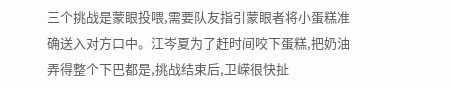三个挑战是蒙眼投喂,需要队友指引蒙眼者将小蛋糕准确送入对方口中。江岑夏为了赶时间咬下蛋糕,把奶油弄得整个下巴都是,挑战结束后,卫嵘很快扯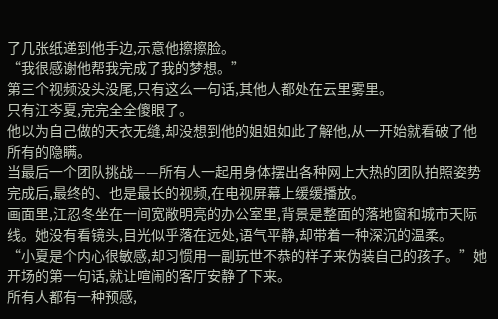了几张纸递到他手边,示意他擦擦脸。
“我很感谢他帮我完成了我的梦想。”
第三个视频没头没尾,只有这么一句话,其他人都处在云里雾里。
只有江岑夏,完完全全傻眼了。
他以为自己做的天衣无缝,却没想到他的姐姐如此了解他,从一开始就看破了他所有的隐瞒。
当最后一个团队挑战——所有人一起用身体摆出各种网上大热的团队拍照姿势完成后,最终的、也是最长的视频,在电视屏幕上缓缓播放。
画面里,江忍冬坐在一间宽敞明亮的办公室里,背景是整面的落地窗和城市天际线。她没有看镜头,目光似乎落在远处,语气平静,却带着一种深沉的温柔。
“小夏是个内心很敏感,却习惯用一副玩世不恭的样子来伪装自己的孩子。”她开场的第一句话,就让喧闹的客厅安静了下来。
所有人都有一种预感,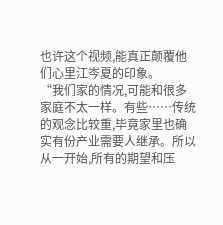也许这个视频,能真正颠覆他们心里江岑夏的印象。
“我们家的情况,可能和很多家庭不太一样。有些……传统的观念比较重,毕竟家里也确实有份产业需要人继承。所以从一开始,所有的期望和压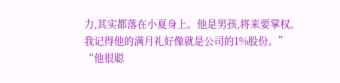力,其实都落在小夏身上。他是男孩,将来要掌权。我记得他的满月礼好像就是公司的1%股份。”
“他很聪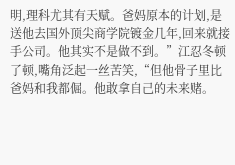明,理科尤其有天赋。爸妈原本的计划,是送他去国外顶尖商学院镀金几年,回来就接手公司。他其实不是做不到。”江忍冬顿了顿,嘴角泛起一丝苦笑,“但他骨子里比爸妈和我都倔。他敢拿自己的未来赌。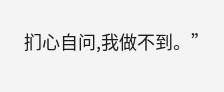扪心自问,我做不到。”